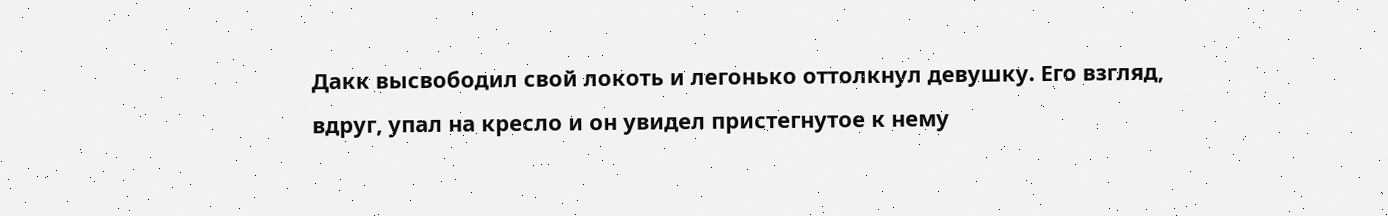Дакк высвободил свой локоть и легонько оттолкнул девушку. Его взгляд, вдруг, упал на кресло и он увидел пристегнутое к нему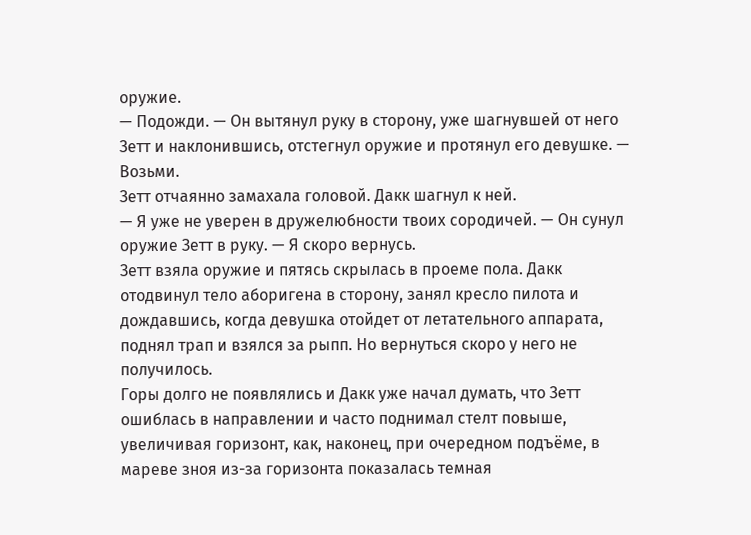оружие.
— Подожди. — Он вытянул руку в сторону, уже шагнувшей от него Зетт и наклонившись, отстегнул оружие и протянул его девушке. — Возьми.
Зетт отчаянно замахала головой. Дакк шагнул к ней.
— Я уже не уверен в дружелюбности твоих сородичей. — Он сунул оружие Зетт в руку. — Я скоро вернусь.
Зетт взяла оружие и пятясь скрылась в проеме пола. Дакк отодвинул тело аборигена в сторону, занял кресло пилота и дождавшись, когда девушка отойдет от летательного аппарата, поднял трап и взялся за рыпп. Но вернуться скоро у него не получилось.
Горы долго не появлялись и Дакк уже начал думать, что Зетт ошиблась в направлении и часто поднимал стелт повыше, увеличивая горизонт, как, наконец, при очередном подъёме, в мареве зноя из-за горизонта показалась темная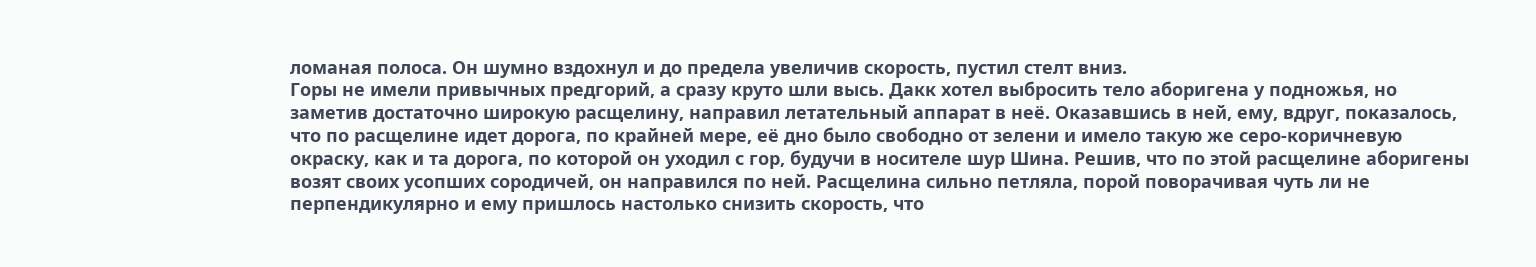ломаная полоса. Он шумно вздохнул и до предела увеличив скорость, пустил стелт вниз.
Горы не имели привычных предгорий, а сразу круто шли высь. Дакк хотел выбросить тело аборигена у подножья, но заметив достаточно широкую расщелину, направил летательный аппарат в неё. Оказавшись в ней, ему, вдруг, показалось, что по расщелине идет дорога, по крайней мере, её дно было свободно от зелени и имело такую же серо-коричневую окраску, как и та дорога, по которой он уходил с гор, будучи в носителе шур Шина. Решив, что по этой расщелине аборигены возят своих усопших сородичей, он направился по ней. Расщелина сильно петляла, порой поворачивая чуть ли не перпендикулярно и ему пришлось настолько снизить скорость, что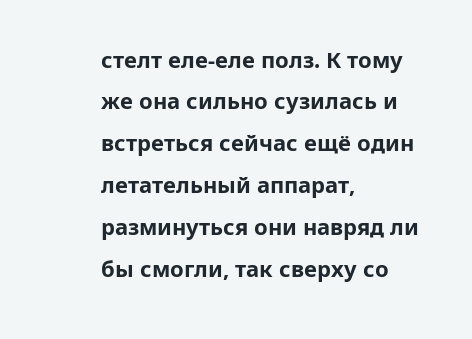стелт еле-еле полз. К тому же она сильно сузилась и встреться сейчас ещё один летательный аппарат, разминуться они навряд ли бы смогли, так сверху со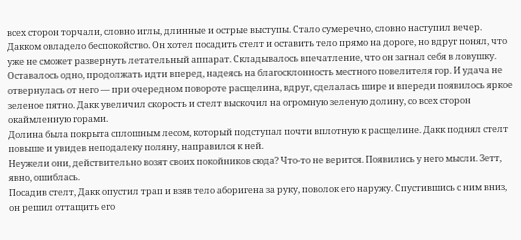всех сторон торчали, словно иглы, длинные и острые выступы. Стало сумеречно, словно наступил вечер.
Дакком овладело беспокойство. Он хотел посадить стелт и оставить тело прямо на дороге, но вдруг понял, что уже не сможет развернуть летательный аппарат. Складывалось впечатление, что он загнал себя в ловушку. Оставалось одно, продолжать идти вперед, надеясь на благосклонность местного повелителя гор. И удача не отвернулась от него — при очередном повороте расщелина, вдруг, сделалась шире и впереди появилось яркое зеленое пятно. Дакк увеличил скорость и стелт выскочил на огромную зеленую долину, со всех сторон окаймленную горами.
Долина была покрыта сплошным лесом, который подступал почти вплотную к расщелине. Дакк поднял стелт повыше и увидев неподалеку поляну, направился к ней.
Неужели они, действительно возят своих покойников сюда? Что-то не верится. Появились у него мысли. Зетт, явно, ошиблась.
Посадив стелт, Дакк опустил трап и взяв тело аборигена за руку, поволок его наружу. Спустившись с ним вниз, он решил оттащить его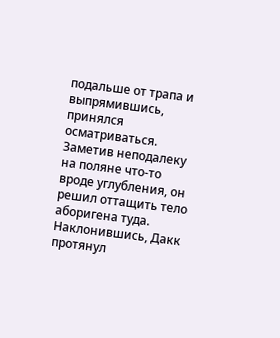подальше от трапа и выпрямившись, принялся осматриваться. Заметив неподалеку на поляне что-то вроде углубления, он решил оттащить тело аборигена туда. Наклонившись, Дакк протянул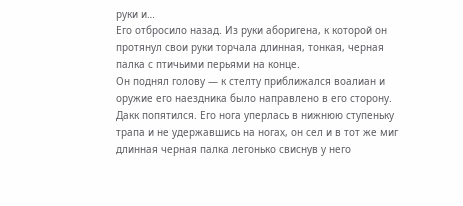руки и…
Его отбросило назад. Из руки аборигена, к которой он протянул свои руки торчала длинная, тонкая, черная палка с птичьими перьями на конце.
Он поднял голову — к стелту приближался воалиан и оружие его наездника было направлено в его сторону.
Дакк попятился. Его нога уперлась в нижнюю ступеньку трапа и не удержавшись на ногах, он сел и в тот же миг длинная черная палка легонько свиснув у него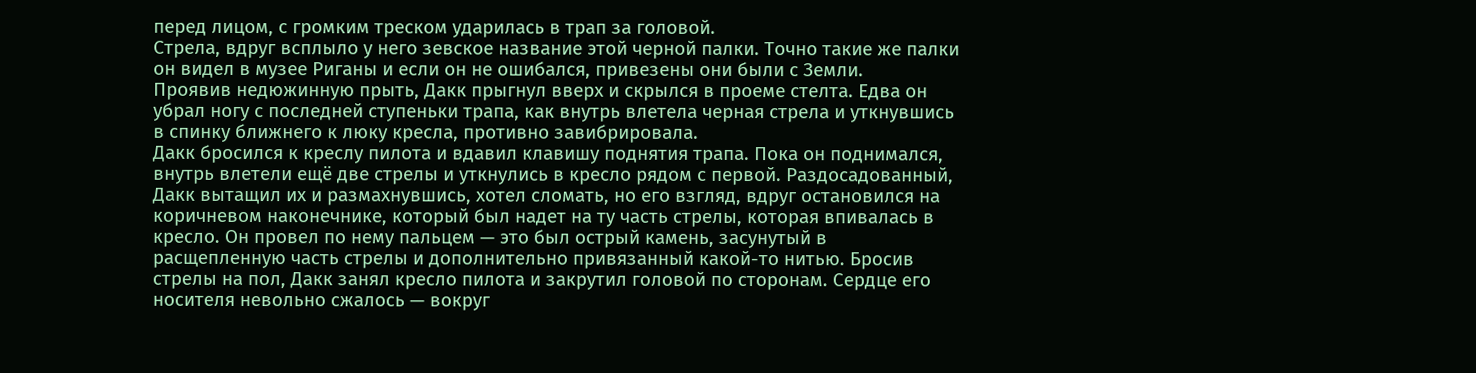перед лицом, с громким треском ударилась в трап за головой.
Стрела, вдруг всплыло у него зевское название этой черной палки. Точно такие же палки он видел в музее Риганы и если он не ошибался, привезены они были с Земли.
Проявив недюжинную прыть, Дакк прыгнул вверх и скрылся в проеме стелта. Едва он убрал ногу с последней ступеньки трапа, как внутрь влетела черная стрела и уткнувшись в спинку ближнего к люку кресла, противно завибрировала.
Дакк бросился к креслу пилота и вдавил клавишу поднятия трапа. Пока он поднимался, внутрь влетели ещё две стрелы и уткнулись в кресло рядом с первой. Раздосадованный, Дакк вытащил их и размахнувшись, хотел сломать, но его взгляд, вдруг остановился на коричневом наконечнике, который был надет на ту часть стрелы, которая впивалась в кресло. Он провел по нему пальцем — это был острый камень, засунутый в расщепленную часть стрелы и дополнительно привязанный какой-то нитью. Бросив стрелы на пол, Дакк занял кресло пилота и закрутил головой по сторонам. Сердце его носителя невольно сжалось — вокруг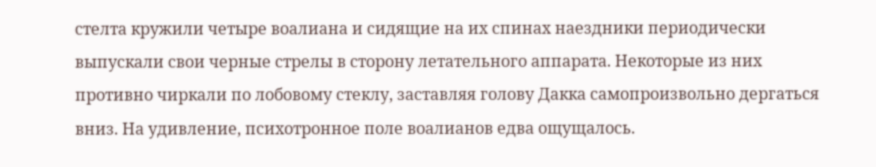стелта кружили четыре воалиана и сидящие на их спинах наездники периодически выпускали свои черные стрелы в сторону летательного аппарата. Некоторые из них противно чиркали по лобовому стеклу, заставляя голову Дакка самопроизвольно дергаться вниз. На удивление, психотронное поле воалианов едва ощущалось.